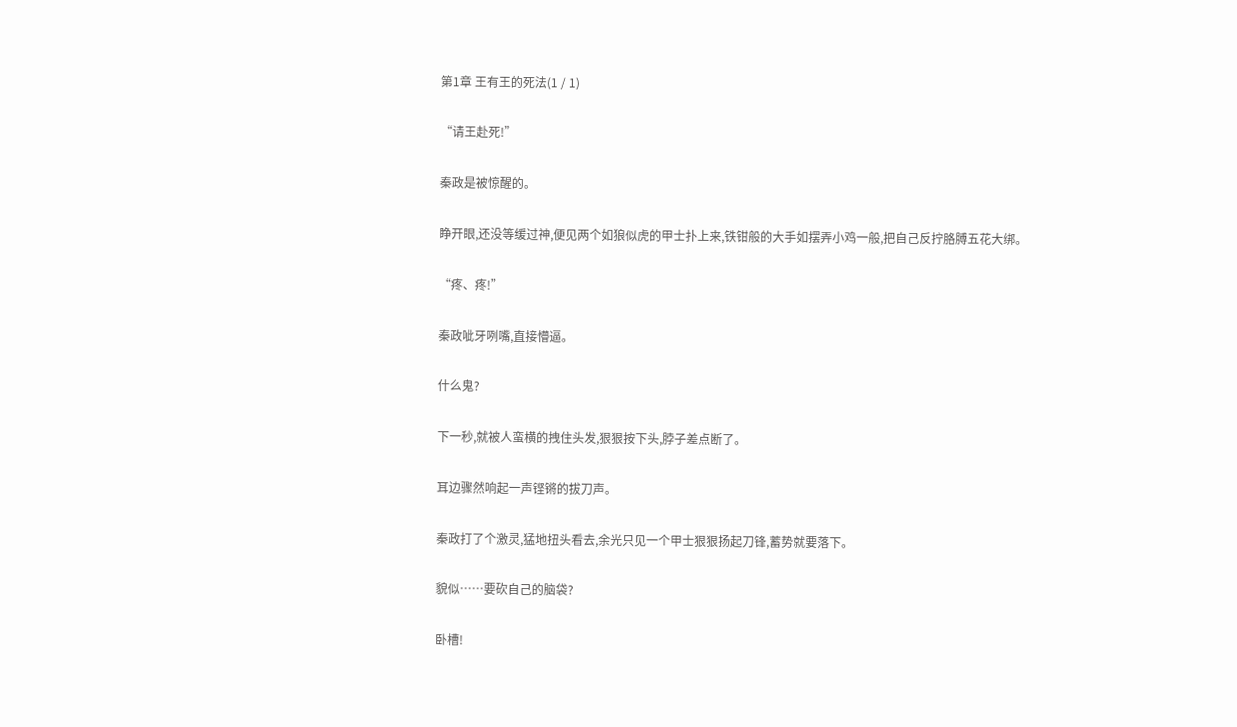第1章 王有王的死法(1 / 1)

“请王赴死!”

秦政是被惊醒的。

睁开眼,还没等缓过神,便见两个如狼似虎的甲士扑上来,铁钳般的大手如摆弄小鸡一般,把自己反拧胳膊五花大绑。

“疼、疼!”

秦政呲牙咧嘴,直接懵逼。

什么鬼?

下一秒,就被人蛮横的拽住头发,狠狠按下头,脖子差点断了。

耳边骤然响起一声铿锵的拔刀声。

秦政打了个激灵,猛地扭头看去,余光只见一个甲士狠狠扬起刀锋,蓄势就要落下。

貌似……要砍自己的脑袋?

卧槽!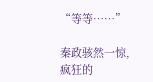“等等……”

秦政骇然一惊,疯狂的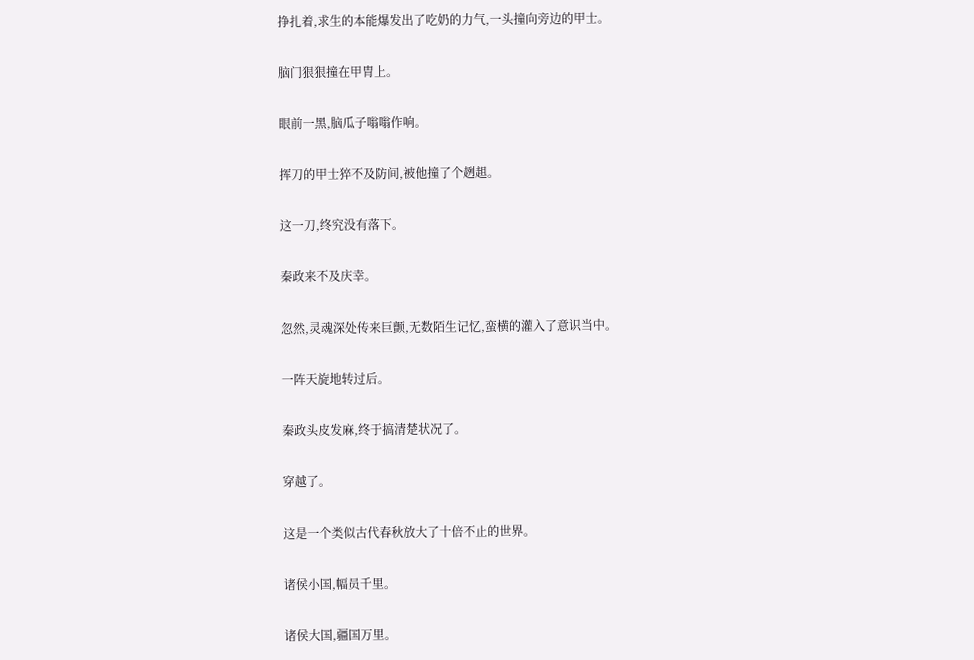挣扎着,求生的本能爆发出了吃奶的力气,一头撞向旁边的甲士。

脑门狠狠撞在甲胄上。

眼前一黑,脑瓜子嗡嗡作响。

挥刀的甲士猝不及防间,被他撞了个趔趄。

这一刀,终究没有落下。

秦政来不及庆幸。

忽然,灵魂深处传来巨颤,无数陌生记忆,蛮横的灌入了意识当中。

一阵天旋地转过后。

秦政头皮发麻,终于搞清楚状况了。

穿越了。

这是一个类似古代春秋放大了十倍不止的世界。

诸侯小国,幅员千里。

诸侯大国,疆国万里。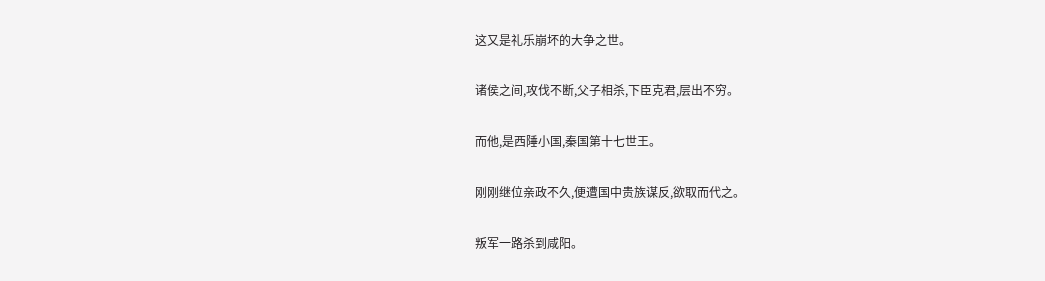这又是礼乐崩坏的大争之世。

诸侯之间,攻伐不断,父子相杀,下臣克君,层出不穷。

而他,是西陲小国,秦国第十七世王。

刚刚继位亲政不久,便遭国中贵族谋反,欲取而代之。

叛军一路杀到咸阳。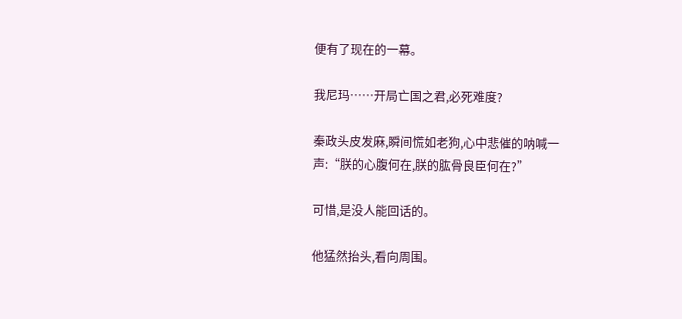便有了现在的一幕。

我尼玛……开局亡国之君,必死难度?

秦政头皮发麻,瞬间慌如老狗,心中悲催的呐喊一声:“朕的心腹何在,朕的肱骨良臣何在?”

可惜,是没人能回话的。

他猛然抬头,看向周围。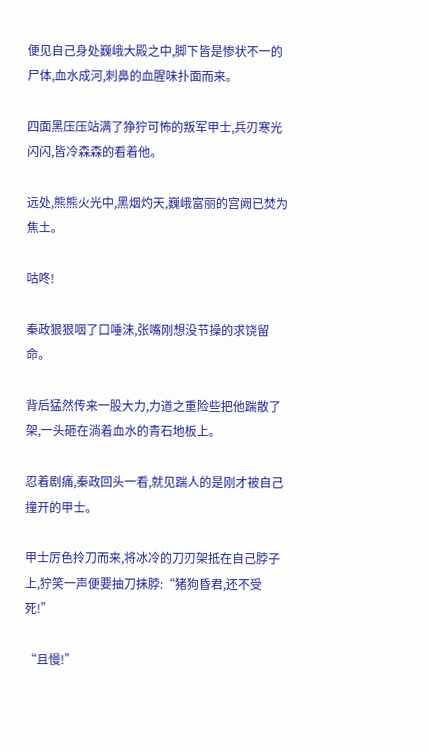便见自己身处巍峨大殿之中,脚下皆是惨状不一的尸体,血水成河,刺鼻的血腥味扑面而来。

四面黑压压站满了狰狞可怖的叛军甲士,兵刃寒光闪闪,皆冷森森的看着他。

远处,熊熊火光中,黑烟灼天,巍峨富丽的宫阙已焚为焦土。

咕咚!

秦政狠狠咽了口唾沫,张嘴刚想没节操的求饶留命。

背后猛然传来一股大力,力道之重险些把他踹散了架,一头砸在淌着血水的青石地板上。

忍着剧痛,秦政回头一看,就见踹人的是刚才被自己撞开的甲士。

甲士厉色拎刀而来,将冰冷的刀刃架抵在自己脖子上,狞笑一声便要抽刀抹脖:“猪狗昏君,还不受死!”

“且慢!”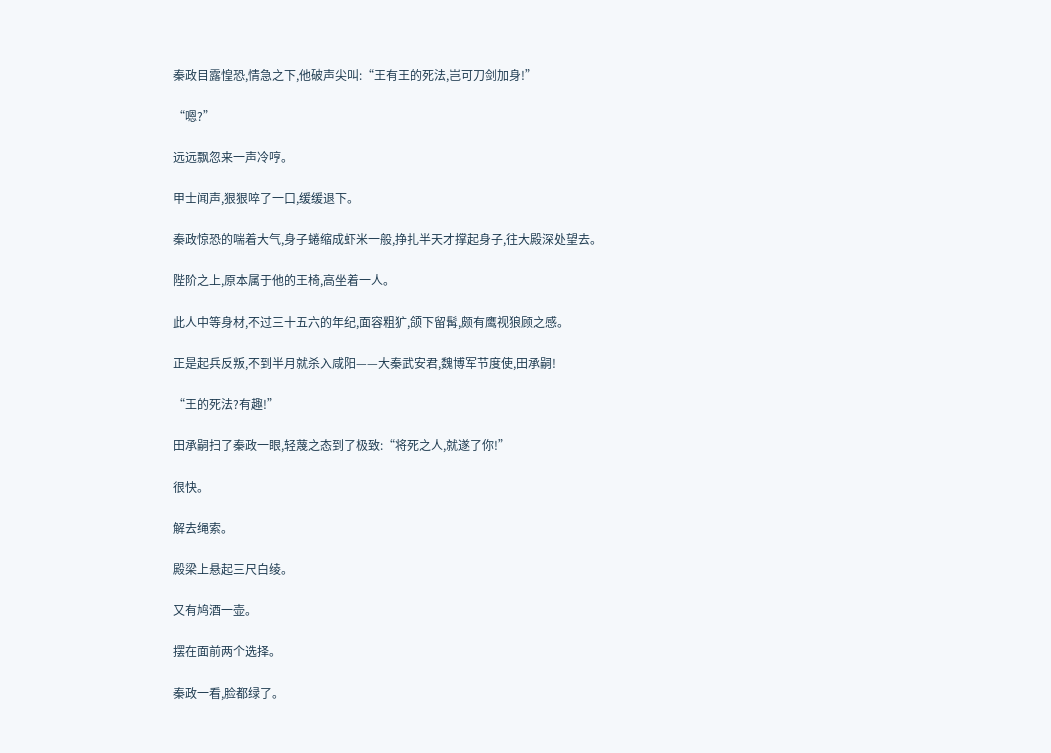秦政目露惶恐,情急之下,他破声尖叫:“王有王的死法,岂可刀剑加身!”

“嗯?”

远远飘忽来一声冷哼。

甲士闻声,狠狠啐了一口,缓缓退下。

秦政惊恐的喘着大气,身子蜷缩成虾米一般,挣扎半天才撑起身子,往大殿深处望去。

陛阶之上,原本属于他的王椅,高坐着一人。

此人中等身材,不过三十五六的年纪,面容粗犷,颌下留髯,颇有鹰视狼顾之感。

正是起兵反叛,不到半月就杀入咸阳——大秦武安君,魏博军节度使,田承嗣!

“王的死法?有趣!”

田承嗣扫了秦政一眼,轻蔑之态到了极致:“将死之人,就遂了你!”

很快。

解去绳索。

殿梁上悬起三尺白绫。

又有鸠酒一壶。

摆在面前两个选择。

秦政一看,脸都绿了。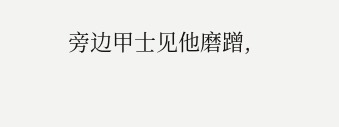旁边甲士见他磨蹭,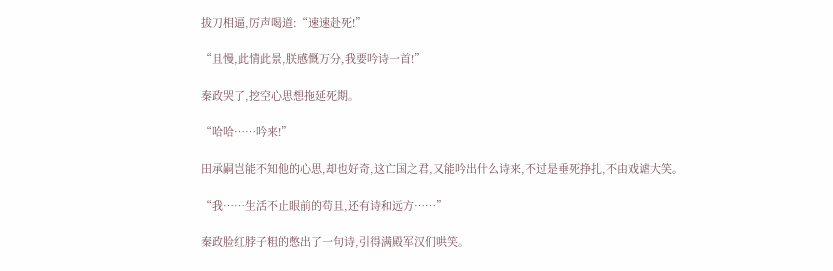拔刀相逼,厉声喝道:“速速赴死!”

“且慢,此情此景,朕感慨万分,我要吟诗一首!”

秦政哭了,挖空心思想拖延死期。

“哈哈……吟来!”

田承嗣岂能不知他的心思,却也好奇,这亡国之君,又能吟出什么诗来,不过是垂死挣扎,不由戏谑大笑。

“我……生活不止眼前的苟且,还有诗和远方……”

秦政脸红脖子粗的憋出了一句诗,引得满殿军汉们哄笑。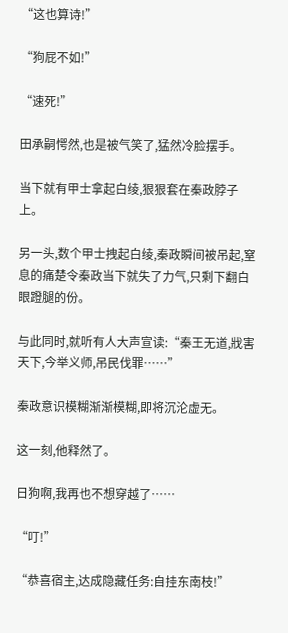“这也算诗!”

“狗屁不如!”

“速死!”

田承嗣愕然,也是被气笑了,猛然冷脸摆手。

当下就有甲士拿起白绫,狠狠套在秦政脖子上。

另一头,数个甲士拽起白绫,秦政瞬间被吊起,窒息的痛楚令秦政当下就失了力气,只剩下翻白眼蹬腿的份。

与此同时,就听有人大声宣读:“秦王无道,戕害天下,今举义师,吊民伐罪……”

秦政意识模糊渐渐模糊,即将沉沦虚无。

这一刻,他释然了。

日狗啊,我再也不想穿越了……

“叮!”

“恭喜宿主,达成隐藏任务:自挂东南枝!”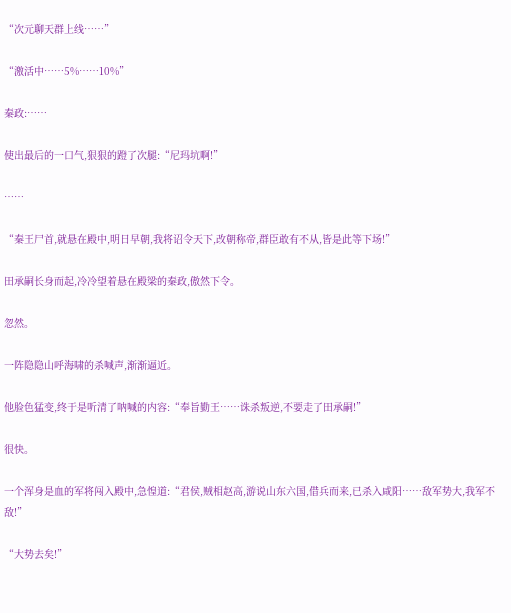“次元聊天群上线……”

“激活中……5%……10%”

秦政:……

使出最后的一口气,狠狠的蹬了次腿:“尼玛坑啊!”

……

“秦王尸首,就悬在殿中,明日早朝,我将诏令天下,改朝称帝,群臣敢有不从,皆是此等下场!”

田承嗣长身而起,冷冷望着悬在殿梁的秦政,傲然下令。

忽然。

一阵隐隐山呼海啸的杀喊声,渐渐逼近。

他脸色猛变,终于是听清了呐喊的内容:“奉旨勤王……诛杀叛逆,不要走了田承嗣!”

很快。

一个浑身是血的军将闯入殿中,急惶道:“君侯,贼相赵高,游说山东六国,借兵而来,已杀入咸阳……敌军势大,我军不敌!”

“大势去矣!”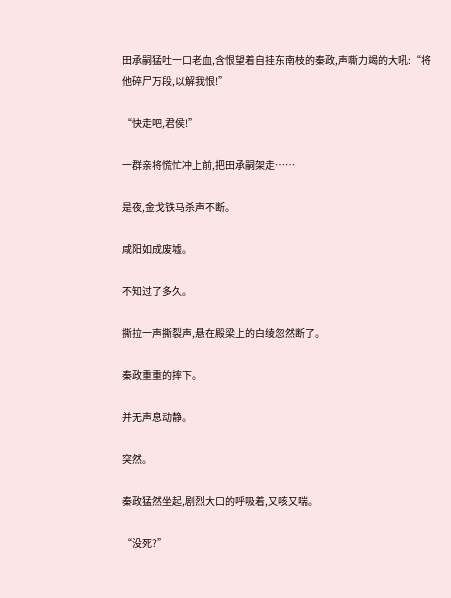田承嗣猛吐一口老血,含恨望着自挂东南枝的秦政,声嘶力竭的大吼:“将他碎尸万段,以解我恨!”

“快走吧,君侯!”

一群亲将慌忙冲上前,把田承嗣架走……

是夜,金戈铁马杀声不断。

咸阳如成废墟。

不知过了多久。

撕拉一声撕裂声,悬在殿梁上的白绫忽然断了。

秦政重重的摔下。

并无声息动静。

突然。

秦政猛然坐起,剧烈大口的呼吸着,又咳又喘。

“没死?”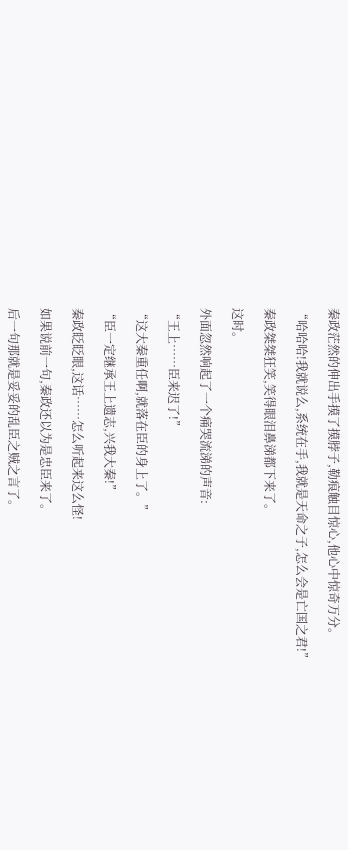秦政茫然的伸出手摸了摸脖子,勒痕触目惊心,他心中惊奇万分。

“哈哈哈!我就说么,系统在手,我就是天命之子,怎么会是亡国之君!”

秦政桀桀狂笑,笑得眼泪鼻涕都下来了。

这时。

外面忽然响起了一个痛哭流涕的声音:

“王上……臣来迟了!”

“这大秦重任啊,就落在臣的身上了。”

“臣一定继承王上遗志,兴我大秦!”

秦政眨眨眼,这话……怎么听起来这么怪!

如果说前一句,秦政还以为是忠臣来了。

后一句那就是妥妥的乱臣之贼之言了。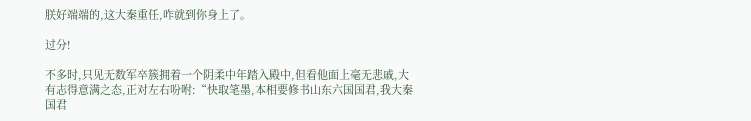朕好端端的,这大秦重任,咋就到你身上了。

过分!

不多时,只见无数军卒簇拥着一个阴柔中年踏入殿中,但看他面上毫无悲戚,大有志得意满之态,正对左右吩咐:“快取笔墨,本相要修书山东六国国君,我大秦国君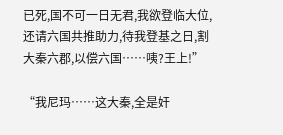已死,国不可一日无君,我欲登临大位,还请六国共推助力,待我登基之日,割大秦六郡,以偿六国……咦?王上!”

“我尼玛……这大秦,全是奸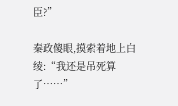臣?”

秦政傻眼,摸索着地上白绫:“我还是吊死算了……”